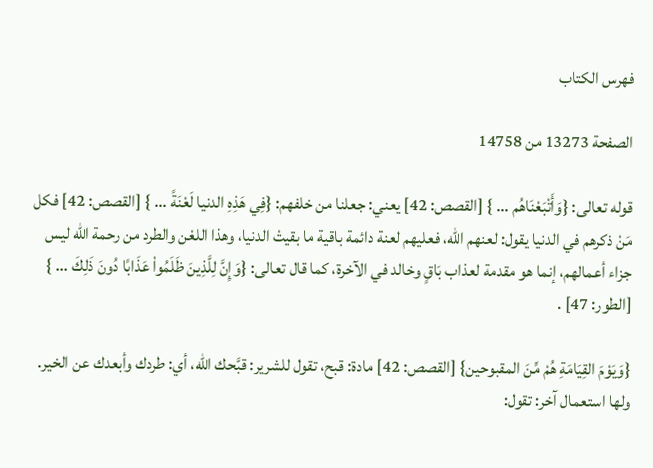فهرس الكتاب

الصفحة 13273 من 14758

قوله تعالى: {وَأَتْبَعْنَاهُم ... } [القصص: 42] يعني: جعلنا من خلفهم: {فِي هَذِهِ الدنيا لَعْنَةً ... } [القصص: 42] فكل مَنْ ذكرهم في الدنيا يقول: لعنهم الله، فعليهم لعنة دائمة باقية ما بقيتْ الدنيا، وهذا اللعْن والطرد من رحمة الله ليس جزاء أعمالهم، إنما هو مقدمة لعذاب بَاقٍ وخالد في الآخرة، كما قال تعالى: {وَإِنَّ لِلَّذِينَ ظَلَمُواْ عَذَابًا دُونَ ذَلِكَ ... } [الطور: 47] .

{وَيَوْمَ القِيَامَةِ هُمْ مِّنَ المقبوحين} [القصص: 42] مادة: قبح، تقول للشرير: قبَّحك الله، أي: طردك وأبعدك عن الخير. ولها استعمال آخر: تقول: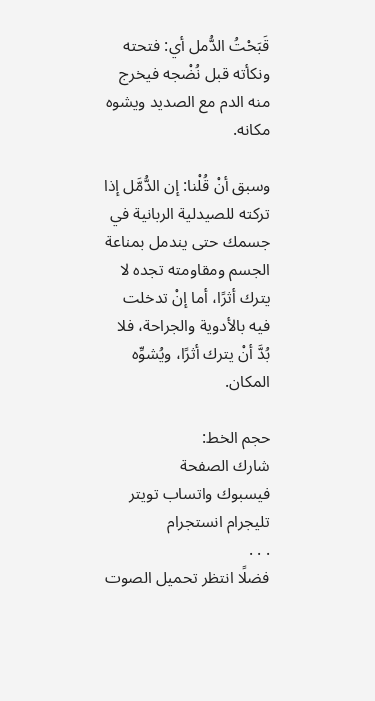قَبَحْتُ الدُّمل أي: فتحته ونكأته قبل نُضْجه فيخرج منه الدم مع الصديد ويشوه مكانه.

وسبق أنْ قُلْنا: إن الدُّمَّل إذا تركته للصيدلية الربانية في جسمك حتى يندمل بمناعة الجسم ومقاومته تجده لا يترك أثرًا، أما إنْ تدخلت فيه بالأدوية والجراحة، فلا بُدَّ أنْ يترك أثرًا، ويُشوِّه المكان.

حجم الخط:
شارك الصفحة
فيسبوك واتساب تويتر تليجرام انستجرام
. . .
فضلًا انتظر تحميل الصوت